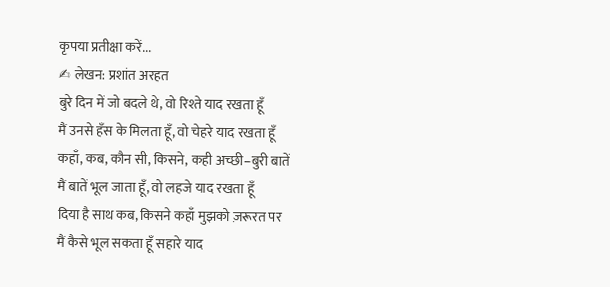कृपया प्रतीक्षा करें...
✍ लेखन: प्रशांत अरहत
बुरे दिन में जो बदले थे, वो रिश्ते याद रखता हूँ
मैं उनसे हँस के मिलता हूँ, वो चेहरे याद रखता हूँ
कहाँ, कब, कौन सी, किसने, कही अच्छी–बुरी बातें
मैं बातें भूल जाता हूँ, वो लहजे याद रखता हूँ
दिया है साथ कब, किसने कहाँ मुझको ज़रूरत पर
मैं कैसे भूल सकता हूँ सहारे याद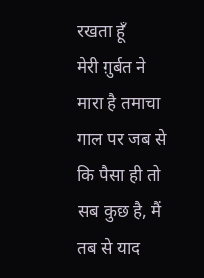रखता हूँ
मेरी ग़ुर्बत ने मारा है तमाचा गाल पर जब से
कि पैसा ही तो सब कुछ है, मैं तब से याद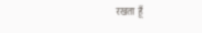रखता हूँ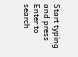Start typing and press Enter to search